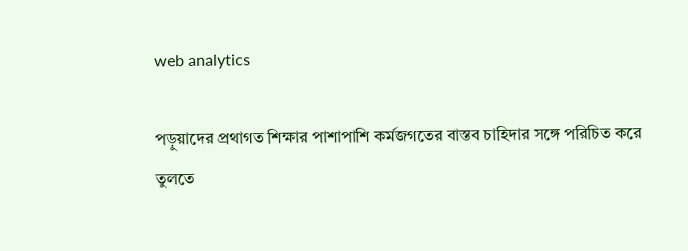web analytics

পড়ুয়াদের প্রথাগত শিক্ষার পাশাপাশি কর্মজগতের বাস্তব চাহিদার সঙ্গে পরিচিত করে তুলতে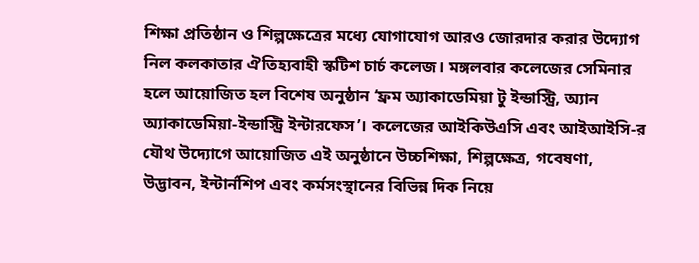শিক্ষা প্রতিষ্ঠান ও শিল্পক্ষেত্রের মধ্যে যোগাযোগ আরও জোরদার করার উদ্যোগ নিল কলকাতার ঐতিহ্যবাহী স্কটিশ চার্চ কলেজ। মঙ্গলবার কলেজের সেমিনার হলে আয়োজিত হল বিশেষ অনুষ্ঠান ‘ফ্রম অ্যাকাডেমিয়া টু ইন্ডাস্ট্রি, অ্যান অ্যাকাডেমিয়া-ইন্ডাস্ট্রি ইন্টারফেস’। কলেজের আইকিউএসি এবং আইআইসি-র যৌথ উদ্যোগে আয়োজিত এই অনুষ্ঠানে উচ্চশিক্ষা, শিল্পক্ষেত্র, গবেষণা, উদ্ভাবন, ইন্টার্নশিপ এবং কর্মসংস্থানের বিভিন্ন দিক নিয়ে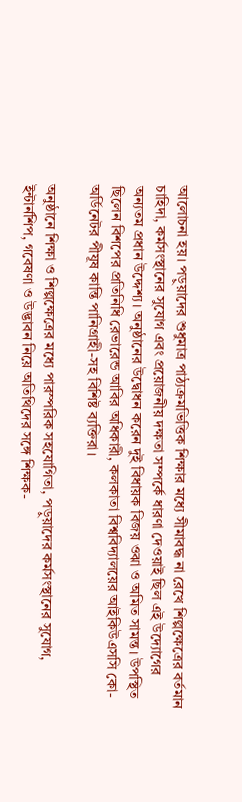আলোচনা হয়। পড়ুয়াদের শুধুমাত্র পাঠ্যক্রমভিত্তিক শিক্ষার মধ্যে সীমাবদ্ধ না রেখে শিল্পক্ষেত্রের বর্তমান চাহিদা, কর্মসংস্থানের সুযোগ এবং প্রয়োজনীয় দক্ষতা সম্পর্কে ধারণা দেওয়াই ছিল এই উদ্যোগের অন্যতম প্রধান উদ্দেশ্য। অনুষ্ঠানের উদ্বোধন করেন দুই বিধায়ক বিজয় ওঝা ও অমিত সামন্ত। উপস্থিত ছিলেন বিশপের প্রতিনিধি রেভারেন্ড আবির অধিকারী, কলকাতা বিশ্ববিদ্যালয়ের আইকিউএসসি কো-অর্ডিনেটর পীযূষ কান্তি পানিগ্রাহী-সহ বিশিষ্ট ব্যক্তিরা।

অনুষ্ঠানে শিক্ষা ও শিল্পক্ষেত্রের মধ্যে পারস্পরিক সহযোগিতা, পড়ুয়াদের কর্মসংস্থানের সুযোগ, ইন্টার্নশিপ, গবেষণা ও উদ্ভাবন নিয়ে অতিথিদের সঙ্গে শিক্ষক-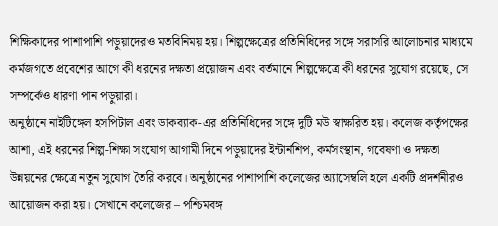শিক্ষিকাদের পাশাপাশি পড়ুয়াদেরও মতবিনিময় হয়। শিল্পক্ষেত্রের প্রতিনিধিদের সঙ্গে সরাসরি আলোচনার মাধ্যমে কর্মজগতে প্রবেশের আগে কী ধরনের দক্ষতা প্রয়োজন এবং বর্তমানে শিল্পক্ষেত্রে কী ধরনের সুযোগ রয়েছে, সে সম্পর্কেও ধারণা পান পড়ুয়ারা।
অনুষ্ঠানে নাইটিঙ্গেল হসপিটাল এবং ডাকব্যাক-এর প্রতিনিধিদের সঙ্গে দুটি মউ স্বাক্ষরিত হয়। কলেজ কর্তৃপক্ষের আশা, এই ধরনের শিল্প-শিক্ষা সংযোগ আগামী দিনে পড়ুয়াদের ইন্টার্নশিপ, কর্মসংস্থান, গবেষণা ও দক্ষতা উন্নয়নের ক্ষেত্রে নতুন সুযোগ তৈরি করবে। অনুষ্ঠানের পাশাপাশি কলেজের অ্যাসেম্বলি হলে একটি প্রদর্শনীরও আয়োজন করা হয়। সেখানে কলেজের – পশ্চিমবঙ্গ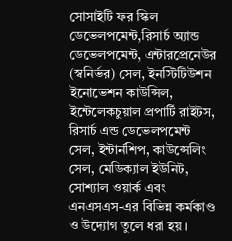সোসাইটি ফর স্কিল ডেভেলপমেন্ট,রিসার্চ অ্যান্ড ডেভেলপমেন্ট, এন্টারপ্রেনেউর (স্বনির্ভর) সেল, ইনস্টিটিউশন ইনোভেশন কাউন্সিল, ইন্টেলেকচুয়াল প্রপার্টি রাইটস, রিসার্চ এন্ড ডেভেলপমেন্ট সেল, ইন্টার্নশিপ, কাউন্সেলিং সেল, মেডিক্যাল ইউনিট, সোশ্যাল ওয়ার্ক এবং এনএসএস-এর বিভিন্ন কর্মকাণ্ড ও উদ্যোগ তুলে ধরা হয়।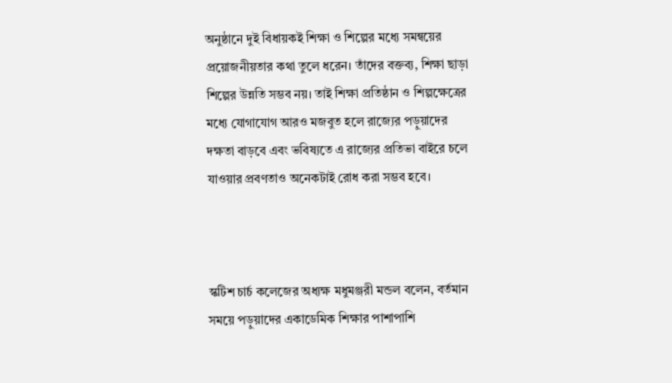অনুষ্ঠানে দুই বিধায়কই শিক্ষা ও শিল্পের মধ্যে সমন্বয়ের প্রয়োজনীয়তার কথা তুলে ধরেন। তাঁদের বক্তব্য, শিক্ষা ছাড়া শিল্পের উন্নতি সম্ভব নয়। তাই শিক্ষা প্রতিষ্ঠান ও শিল্পক্ষেত্রের মধ্যে যোগাযোগ আরও মজবুত হলে রাজ্যের পড়ুয়াদের দক্ষতা বাড়বে এবং ভবিষ্যতে এ রাজ্যের প্রতিভা বাইরে চলে যাওয়ার প্রবণতাও অনেকটাই রোধ করা সম্ভব হবে।



স্কটিশ চার্চ কলেজের অধ্যক্ষ মধুমঞ্জরী মন্ডল বলেন, বর্তমান সময়ে পড়ুয়াদের একাডেমিক শিক্ষার পাশাপাশি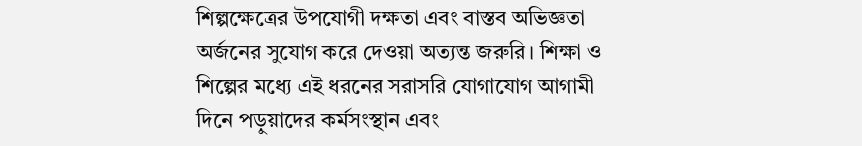শিল্পক্ষেত্রের উপযোগী দক্ষতা এবং বাস্তব অভিজ্ঞতা অর্জনের সুযোগ করে দেওয়া অত্যন্ত জরুরি। শিক্ষা ও শিল্পের মধ্যে এই ধরনের সরাসরি যোগাযোগ আগামী দিনে পড়ুয়াদের কর্মসংস্থান এবং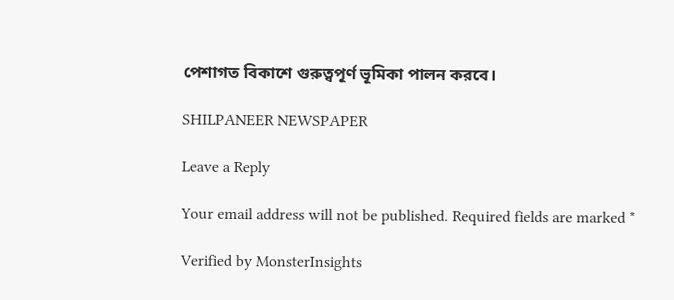পেশাগত বিকাশে গুরুত্বপূর্ণ ভূমিকা পালন করবে।

SHILPANEER NEWSPAPER

Leave a Reply

Your email address will not be published. Required fields are marked *

Verified by MonsterInsights